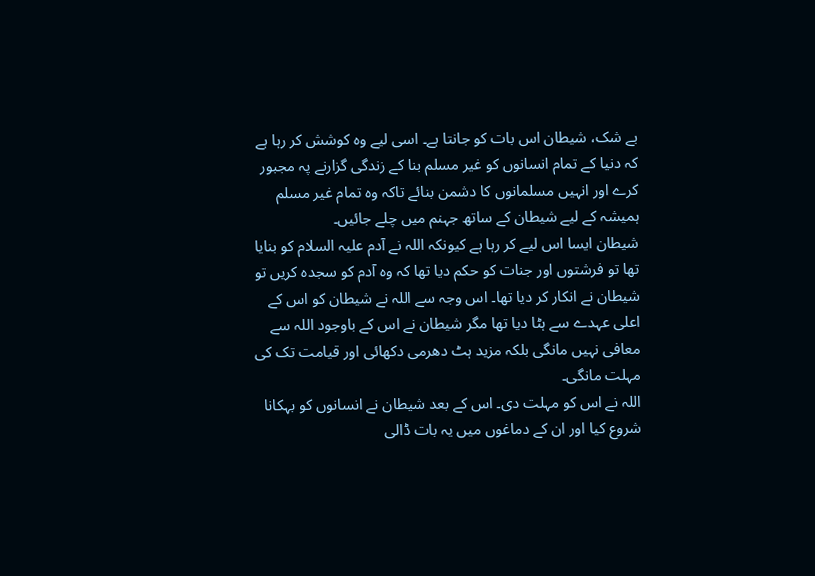بے شک، شیطان اس بات کو جانتا ہے۔ اسی لیے وہ کوشش کر رہا ہے کہ دنیا کے تمام انسانوں کو غیر مسلم بنا کے زندگی گزارنے پہ مجبور کرے اور انہیں مسلمانوں کا دشمن بنائے تاکہ وہ تمام غیر مسلم ہمیشہ کے لیے شیطان کے ساتھ جہنم میں چلے جائیں۔
شیطان ایسا اس لیے کر رہا ہے کیونکہ اللہ نے آدم علیہ السلام کو بنایا تھا تو فرشتوں اور جنات کو حکم دیا تھا کہ وہ آدم کو سجدہ کریں تو شیطان نے انکار کر دیا تھا۔ اس وجہ سے اللہ نے شیطان کو اس کے اعلی عہدے سے ہٹا دیا تھا مگر شیطان نے اس کے باوجود اللہ سے معافی نہیں مانگی بلکہ مزید ہٹ دھرمی دکھائی اور قیامت تک کی مہلت مانگی۔
اللہ نے اس کو مہلت دی۔ اس کے بعد شیطان نے انسانوں کو بہکانا شروع کیا اور ان کے دماغوں میں یہ بات ڈالی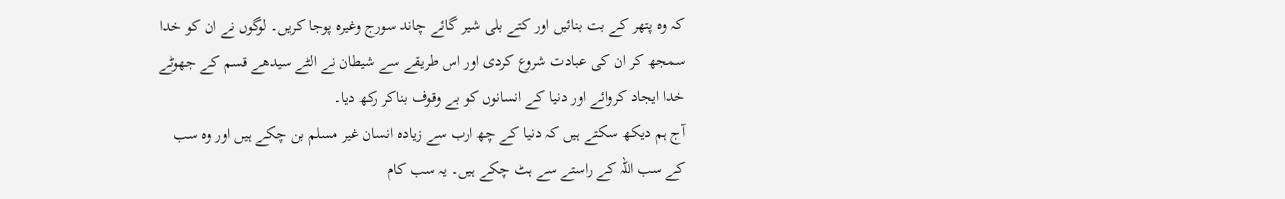کہ وہ پتھر کے بت بنائیں اور کتے بلی شیر گائے چاند سورج وغیرہ پوجا کریں۔ لوگوں نے ان کو خدا سمجھ کر ان کی عبادت شروع کردی اور اس طریقے سے شیطان نے الٹے سیدھے قسم کے جھوٹے خدا ایجاد کروائے اور دنیا کے انسانوں کو بے وقوف بناکر رکھ دیا۔
آج ہم دیکھ سکتے ہیں کہ دنیا کے چھ ارب سے زیادہ انسان غیر مسلم بن چکے ہیں اور وہ سب کے سب اللہ کے راستے سے ہٹ چکے ہیں۔ یہ سب کام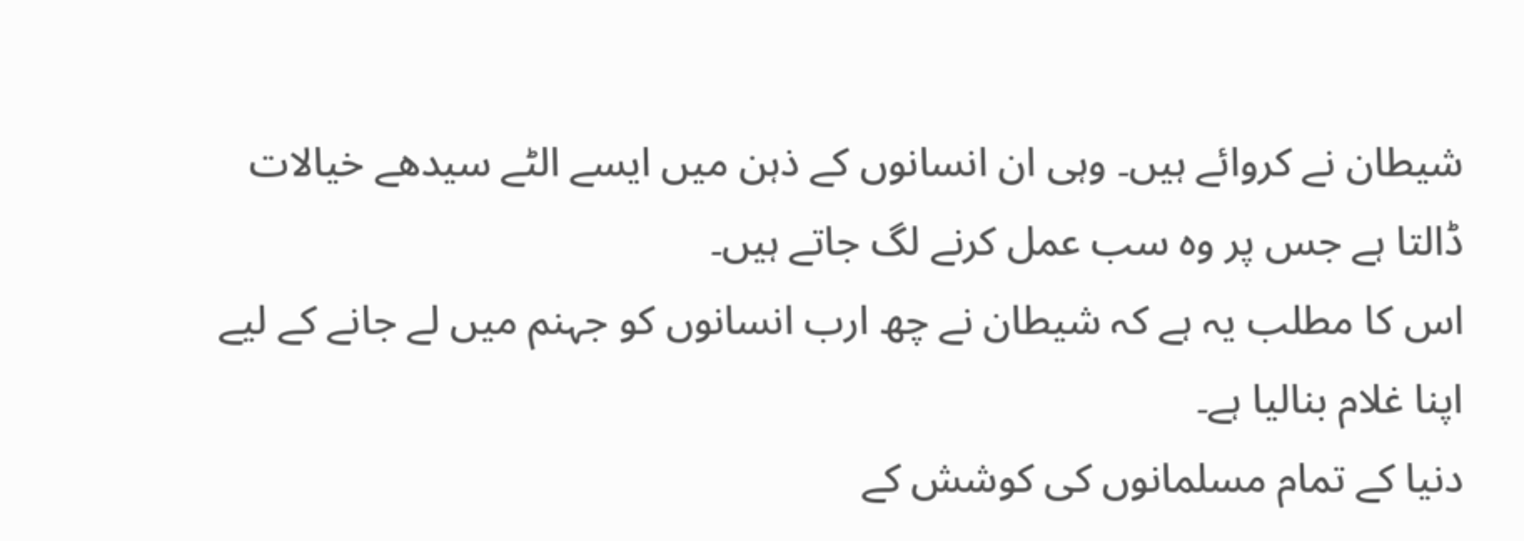شیطان نے کروائے ہیں۔ وہی ان انسانوں کے ذہن میں ایسے الٹے سیدھے خیالات ڈالتا ہے جس پر وہ سب عمل کرنے لگ جاتے ہیں۔
اس کا مطلب یہ ہے کہ شیطان نے چھ ارب انسانوں کو جہنم میں لے جانے کے لیے اپنا غلام بنالیا ہے۔
دنیا کے تمام مسلمانوں کی کوشش کے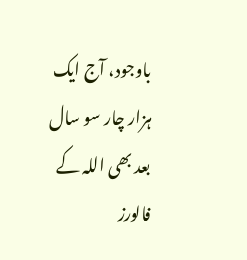باوجود، آج ایک ہزار چار سو سال بعد بھی اللہ کے فالورز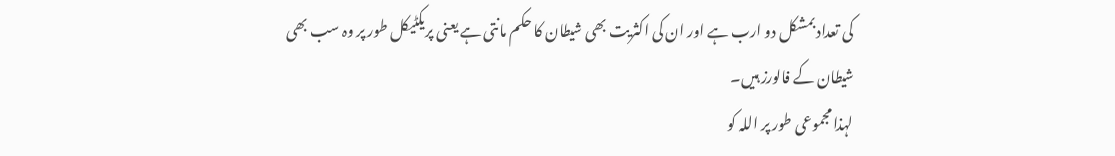کی تعداد بمشکل دو ارب ہے اور ان کی اکثریت بھی شیطان کا حکم مانتی ہے یعنی پریکٹیکل طور پر وہ سب بھی شیطان کے فالورز ہیں۔
لہذا مجموعی طور پر اللہ کو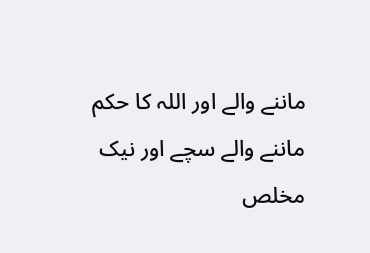ماننے والے اور اللہ کا حکم ماننے والے سچے اور نیک مخلص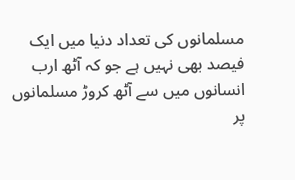مسلمانوں کی تعداد دنیا میں ایک فیصد بھی نہیں ہے جو کہ آٹھ ارب انسانوں میں سے آٹھ کروڑ مسلمانوں پر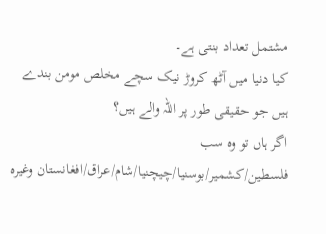مشتمل تعداد بنتی ہے۔
کیا دنیا میں آٹھ کروڑ نیک سچے مخلص مومن بندے ہیں جو حقیقی طور پر اللہ والے ہیں؟
اگر ہاں تو وہ سب فلسطین/کشمیر/بوسنیا/چیچنیا/شام/عراق/افغانستان وغیرہ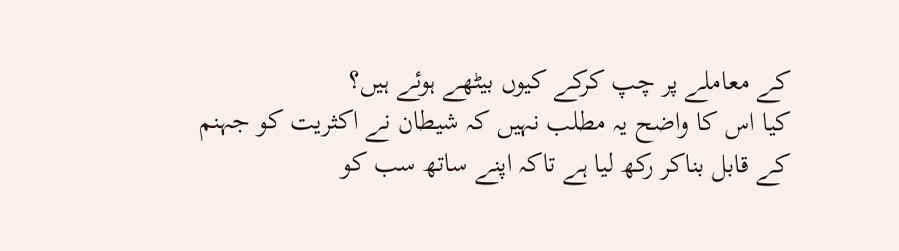کے معاملے پر چپ کرکے کیوں بیٹھے ہوئے ہیں؟
کیا اس کا واضح یہ مطلب نہیں کہ شیطان نے اکثریت کو جہنم کے قابل بناکر رکھ لیا ہے تاکہ اپنے ساتھ سب کو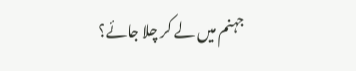جہنم میں لے کر چلا جائے؟